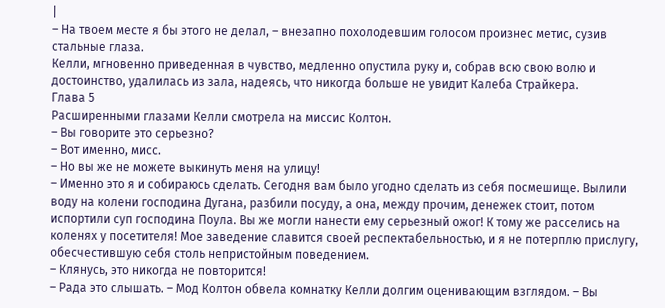|
– На твоем месте я бы этого не делал, – внезапно похолодевшим голосом произнес метис, сузив стальные глаза.
Келли, мгновенно приведенная в чувство, медленно опустила руку и, собрав всю свою волю и достоинство, удалилась из зала, надеясь, что никогда больше не увидит Калеба Страйкера.
Глава 5
Расширенными глазами Келли смотрела на миссис Колтон.
– Вы говорите это серьезно?
– Вот именно, мисс.
– Но вы же не можете выкинуть меня на улицу!
– Именно это я и собираюсь сделать. Сегодня вам было угодно сделать из себя посмешище. Вылили воду на колени господина Дугана, разбили посуду, а она, между прочим, денежек стоит, потом испортили суп господина Поула. Вы же могли нанести ему серьезный ожог! К тому же расселись на коленях у посетителя! Мое заведение славится своей респектабельностью, и я не потерплю прислугу, обесчестившую себя столь непристойным поведением.
– Клянусь, это никогда не повторится!
– Рада это слышать. – Мод Колтон обвела комнатку Келли долгим оценивающим взглядом. – Вы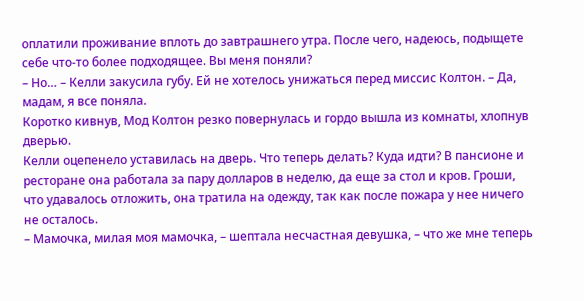оплатили проживание вплоть до завтрашнего утра. После чего, надеюсь, подыщете себе что-то более подходящее. Вы меня поняли?
– Но… – Келли закусила губу. Ей не хотелось унижаться перед миссис Колтон. – Да, мадам, я все поняла.
Коротко кивнув, Мод Колтон резко повернулась и гордо вышла из комнаты, хлопнув дверью.
Келли оцепенело уставилась на дверь. Что теперь делать? Куда идти? В пансионе и ресторане она работала за пару долларов в неделю, да еще за стол и кров. Гроши, что удавалось отложить, она тратила на одежду, так как после пожара у нее ничего не осталось.
– Мамочка, милая моя мамочка, – шептала несчастная девушка, – что же мне теперь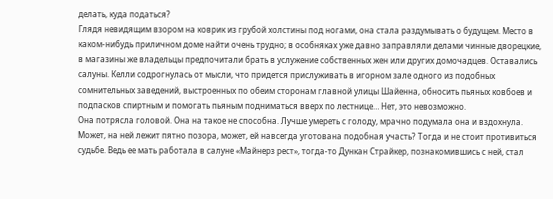делать, куда податься?
Глядя невидящим взором на коврик из грубой холстины под ногами, она стала раздумывать о будущем. Место в каком-нибудь приличном доме найти очень трудно; в особняках уже давно заправляли делами чинные дворецкие, в магазины же владельцы предпочитали брать в услужение собственных жен или других домочадцев. Оставались салуны. Келли содрогнулась от мысли, что придется прислуживать в игорном зале одного из подобных сомнительных заведений, выстроенных по обеим сторонам главной улицы Шайенна, обносить пьяных ковбоев и подпасков спиртным и помогать пьяным подниматься вверх по лестнице… Нет, это невозможно.
Она потрясла головой. Она на такое не способна. Лучше умереть с голоду, мрачно подумала она и вздохнула. Может, на ней лежит пятно позора, может, ей навсегда уготована подобная участь? Тогда и не стоит противиться судьбе. Ведь ее мать работала в салуне «Майнерз рест», тогда-то Дункан Страйкер, познакомившись с ней, стал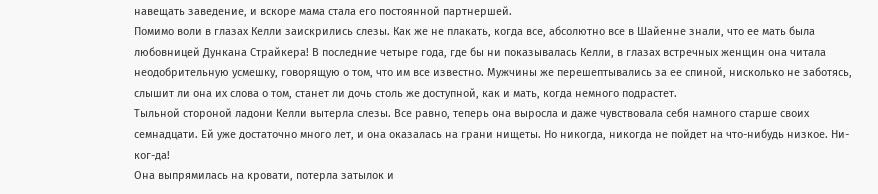навещать заведение, и вскоре мама стала его постоянной партнершей.
Помимо воли в глазах Келли заискрились слезы. Как же не плакать, когда все, абсолютно все в Шайенне знали, что ее мать была любовницей Дункана Страйкера! В последние четыре года, где бы ни показывалась Келли, в глазах встречных женщин она читала неодобрительную усмешку, говорящую о том, что им все известно. Мужчины же перешептывались за ее спиной, нисколько не заботясь, слышит ли она их слова о том, станет ли дочь столь же доступной, как и мать, когда немного подрастет.
Тыльной стороной ладони Келли вытерла слезы. Все равно, теперь она выросла и даже чувствовала себя намного старше своих семнадцати. Ей уже достаточно много лет, и она оказалась на грани нищеты. Но никогда, никогда не пойдет на что-нибудь низкое. Ни-ког-да!
Она выпрямилась на кровати, потерла затылок и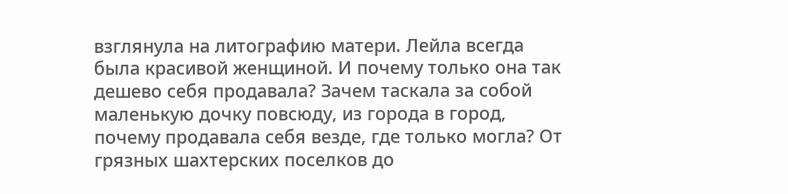взглянула на литографию матери. Лейла всегда была красивой женщиной. И почему только она так дешево себя продавала? Зачем таскала за собой маленькую дочку повсюду, из города в город, почему продавала себя везде, где только могла? От грязных шахтерских поселков до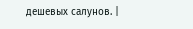дешевых салунов. |